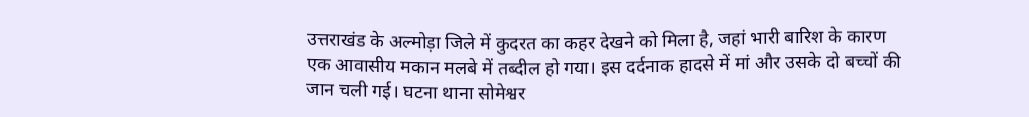उत्तराखंड के अल्मोड़ा जिले में कुदरत का कहर देखने को मिला है, जहां भारी बारिश के कारण एक आवासीय मकान मलबे में तब्दील हो गया। इस दर्दनाक हादसे में मां और उसके दो बच्चों की जान चली गई। घटना थाना सोमेश्वर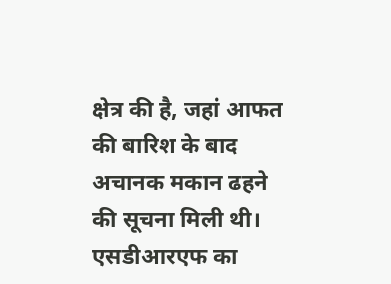क्षेत्र की है, जहां आफत की बारिश के बाद अचानक मकान ढहने की सूचना मिली थी।
एसडीआरएफ का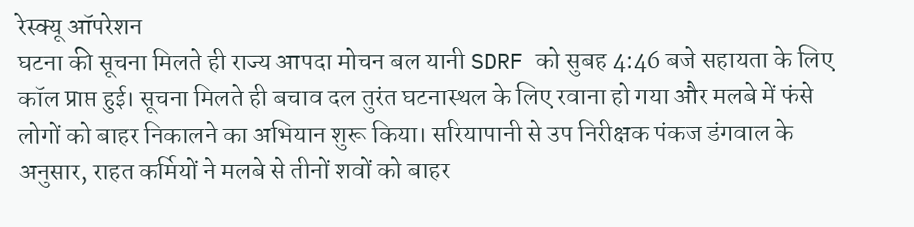रेस्क्यू ऑपरेशन
घटना की सूचना मिलते ही राज्य आपदा मोचन बल यानी SDRF को सुबह 4:46 बजे सहायता के लिए कॉल प्राप्त हुई। सूचना मिलते ही बचाव दल तुरंत घटनास्थल के लिए रवाना हो गया और मलबे में फंसे लोगों को बाहर निकालने का अभियान शुरू किया। सरियापानी से उप निरीक्षक पंकज डंगवाल के अनुसार, राहत कर्मियों ने मलबे से तीनों शवों को बाहर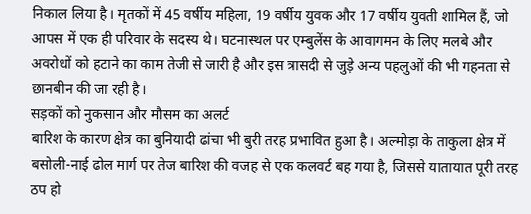निकाल लिया है। मृतकों में 45 वर्षीय महिला, 19 वर्षीय युवक और 17 वर्षीय युवती शामिल हैं, जो आपस में एक ही परिवार के सदस्य थे। घटनास्थल पर एम्बुलेंस के आवागमन के लिए मलबे और अवरोधों को हटाने का काम तेजी से जारी है और इस त्रासदी से जुड़े अन्य पहलुओं की भी गहनता से छानबीन की जा रही है।
सड़कों को नुकसान और मौसम का अलर्ट
बारिश के कारण क्षेत्र का बुनियादी ढांचा भी बुरी तरह प्रभावित हुआ है। अल्मोड़ा के ताकुला क्षेत्र में बसोली-नाई ढोल मार्ग पर तेज बारिश की वजह से एक कलवर्ट बह गया है, जिससे यातायात पूरी तरह ठप हो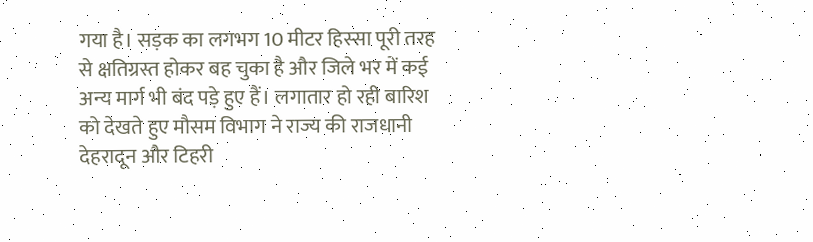गया है। सड़क का लगभग 10 मीटर हिस्सा पूरी तरह से क्षतिग्रस्त होकर बह चुका है और जिले भर में कई अन्य मार्ग भी बंद पड़े हुए हैं। लगातार हो रही बारिश को देखते हुए मौसम विभाग ने राज्य की राजधानी देहरादून और टिहरी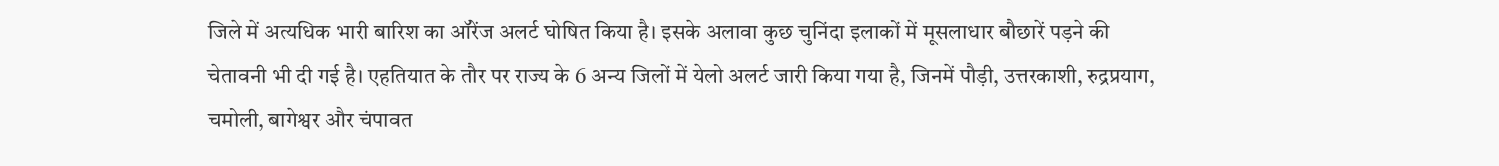जिले में अत्यधिक भारी बारिश का ऑरेंज अलर्ट घोषित किया है। इसके अलावा कुछ चुनिंदा इलाकों में मूसलाधार बौछारें पड़ने की चेतावनी भी दी गई है। एहतियात के तौर पर राज्य के 6 अन्य जिलों में येलो अलर्ट जारी किया गया है, जिनमें पौड़ी, उत्तरकाशी, रुद्रप्रयाग, चमोली, बागेश्वर और चंपावत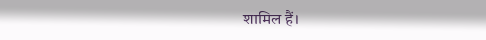शामिल हैं।